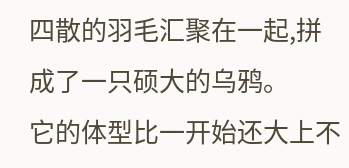四散的羽毛汇聚在一起,拼成了一只硕大的乌鸦。
它的体型比一开始还大上不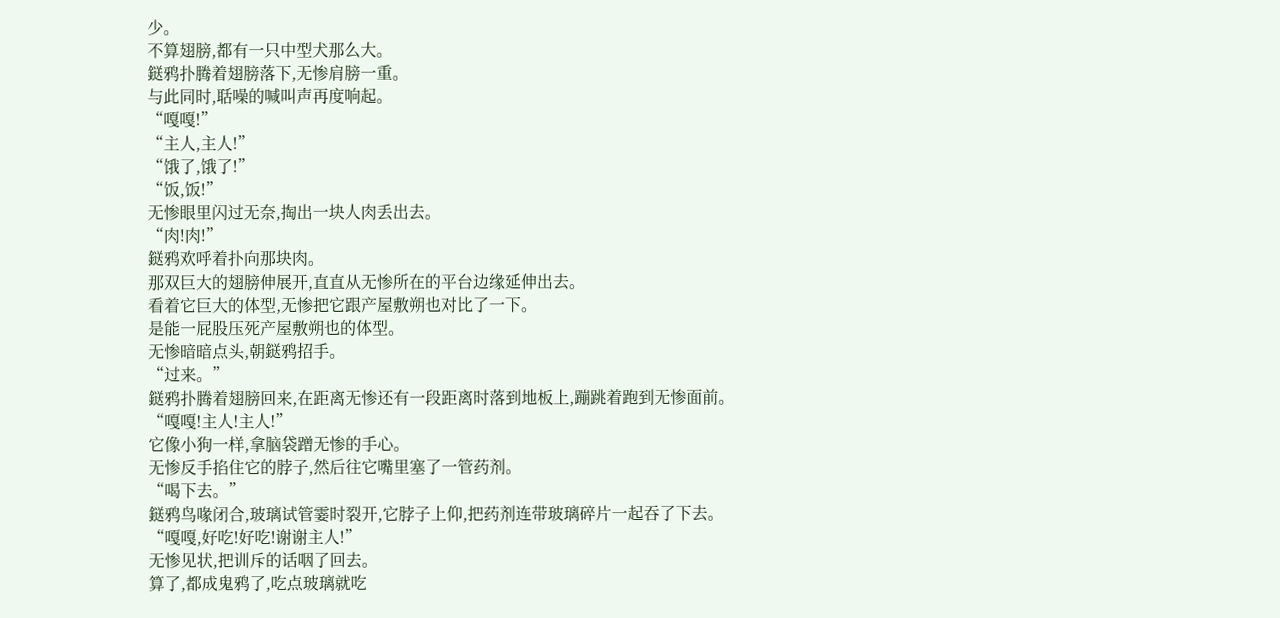少。
不算翅膀,都有一只中型犬那么大。
鎹鸦扑腾着翅膀落下,无惨肩膀一重。
与此同时,聒噪的喊叫声再度响起。
“嘎嘎!”
“主人,主人!”
“饿了,饿了!”
“饭,饭!”
无惨眼里闪过无奈,掏出一块人肉丢出去。
“肉!肉!”
鎹鸦欢呼着扑向那块肉。
那双巨大的翅膀伸展开,直直从无惨所在的平台边缘延伸出去。
看着它巨大的体型,无惨把它跟产屋敷朔也对比了一下。
是能一屁股压死产屋敷朔也的体型。
无惨暗暗点头,朝鎹鸦招手。
“过来。”
鎹鸦扑腾着翅膀回来,在距离无惨还有一段距离时落到地板上,蹦跳着跑到无惨面前。
“嘎嘎!主人!主人!”
它像小狗一样,拿脑袋蹭无惨的手心。
无惨反手掐住它的脖子,然后往它嘴里塞了一管药剂。
“喝下去。”
鎹鸦鸟喙闭合,玻璃试管霎时裂开,它脖子上仰,把药剂连带玻璃碎片一起吞了下去。
“嘎嘎,好吃!好吃!谢谢主人!”
无惨见状,把训斥的话咽了回去。
算了,都成鬼鸦了,吃点玻璃就吃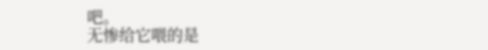吧。
无惨给它喂的是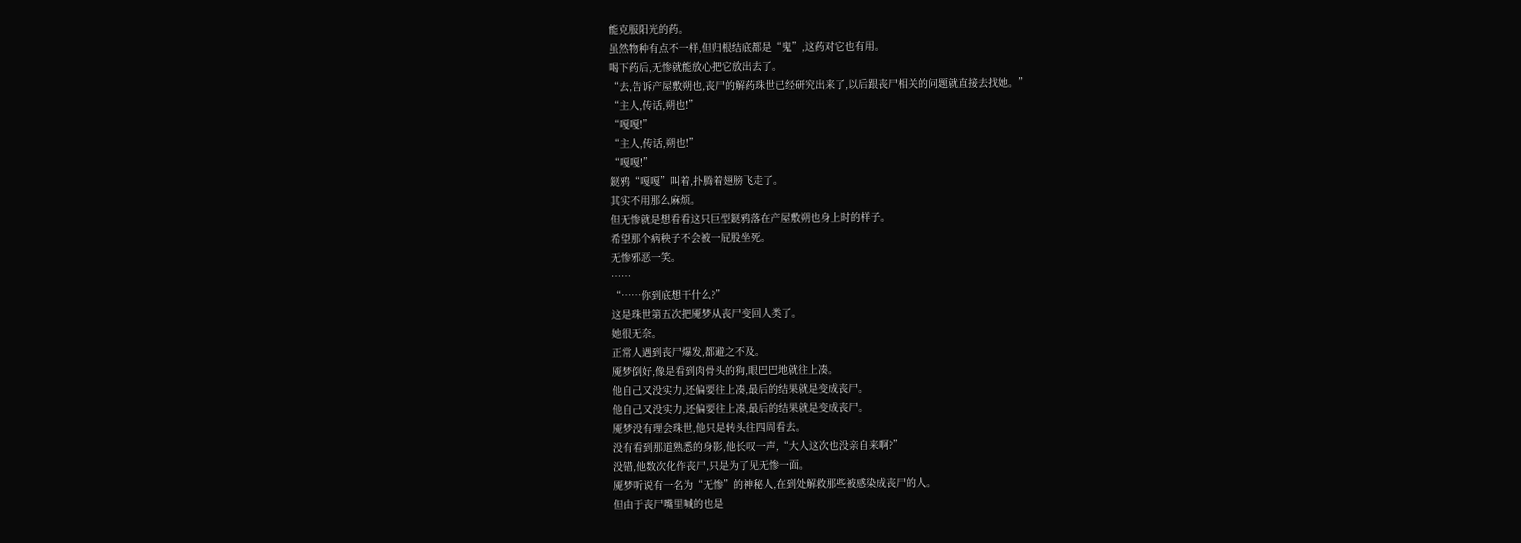能克服阳光的药。
虽然物种有点不一样,但归根结底都是“鬼”,这药对它也有用。
喝下药后,无惨就能放心把它放出去了。
“去,告诉产屋敷朔也,丧尸的解药珠世已经研究出来了,以后跟丧尸相关的问题就直接去找她。”
“主人,传话,朔也!”
“嘎嘎!”
“主人,传话,朔也!”
“嘎嘎!”
鎹鸦“嘎嘎”叫着,扑腾着翅膀飞走了。
其实不用那么麻烦。
但无惨就是想看看这只巨型鎹鸦落在产屋敷朔也身上时的样子。
希望那个病秧子不会被一屁股坐死。
无惨邪恶一笑。
……
“……你到底想干什么?”
这是珠世第五次把魇梦从丧尸变回人类了。
她很无奈。
正常人遇到丧尸爆发,都避之不及。
魇梦倒好,像是看到肉骨头的狗,眼巴巴地就往上凑。
他自己又没实力,还偏要往上凑,最后的结果就是变成丧尸。
他自己又没实力,还偏要往上凑,最后的结果就是变成丧尸。
魇梦没有理会珠世,他只是转头往四周看去。
没有看到那道熟悉的身影,他长叹一声,“大人这次也没亲自来啊?”
没错,他数次化作丧尸,只是为了见无惨一面。
魇梦听说有一名为“无惨”的神秘人,在到处解救那些被感染成丧尸的人。
但由于丧尸嘴里喊的也是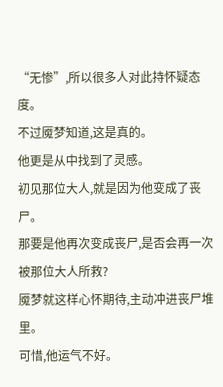“无惨”,所以很多人对此持怀疑态度。
不过魇梦知道,这是真的。
他更是从中找到了灵感。
初见那位大人,就是因为他变成了丧尸。
那要是他再次变成丧尸,是否会再一次被那位大人所救?
魇梦就这样心怀期待,主动冲进丧尸堆里。
可惜,他运气不好。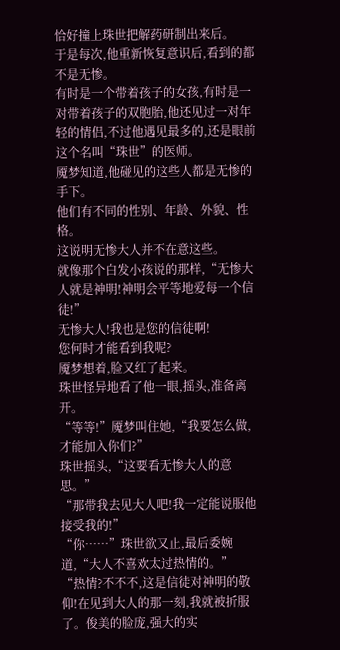恰好撞上珠世把解药研制出来后。
于是每次,他重新恢复意识后,看到的都不是无惨。
有时是一个带着孩子的女孩,有时是一对带着孩子的双胞胎,他还见过一对年轻的情侣,不过他遇见最多的,还是眼前这个名叫“珠世”的医师。
魇梦知道,他碰见的这些人都是无惨的手下。
他们有不同的性别、年龄、外貌、性格。
这说明无惨大人并不在意这些。
就像那个白发小孩说的那样,“无惨大人就是神明!神明会平等地爱每一个信徒!”
无惨大人!我也是您的信徒啊!
您何时才能看到我呢?
魇梦想着,脸又红了起来。
珠世怪异地看了他一眼,摇头,准备离开。
“等等!”魇梦叫住她,“我要怎么做,才能加入你们?”
珠世摇头,“这要看无惨大人的意思。”
“那带我去见大人吧!我一定能说服他接受我的!”
“你……”珠世欲又止,最后委婉道,“大人不喜欢太过热情的。”
“热情?不不不,这是信徒对神明的敬仰!在见到大人的那一刻,我就被折服了。俊美的脸庞,强大的实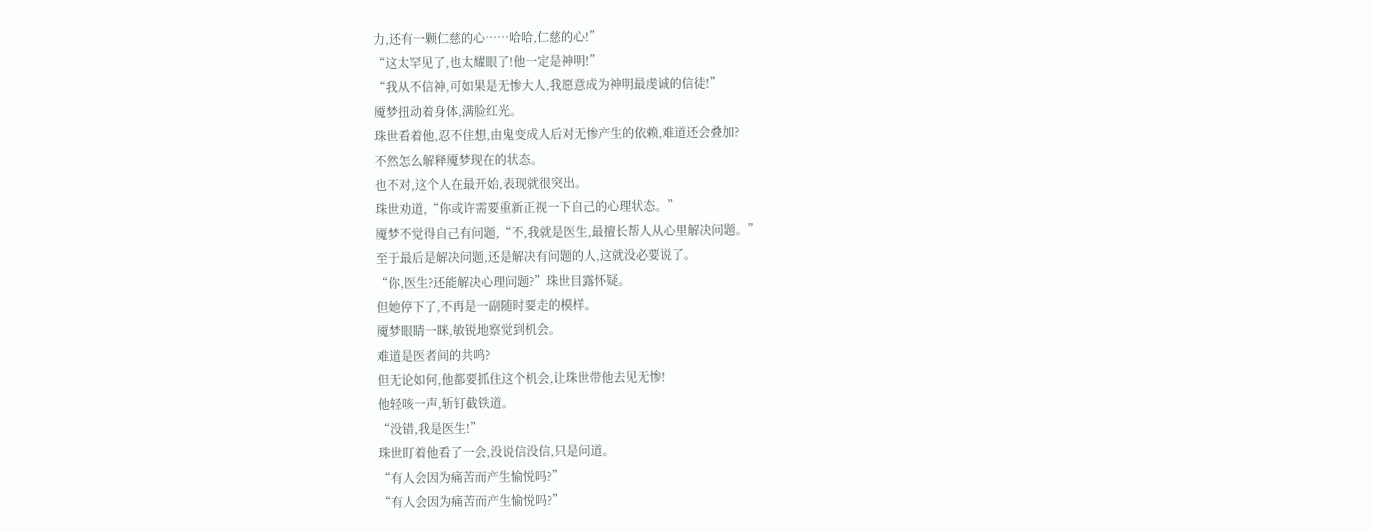力,还有一颗仁慈的心……哈哈,仁慈的心!”
“这太罕见了,也太耀眼了!他一定是神明!”
“我从不信神,可如果是无惨大人,我愿意成为神明最虔诚的信徒!”
魇梦扭动着身体,满脸红光。
珠世看着他,忍不住想,由鬼变成人后对无惨产生的依赖,难道还会叠加?
不然怎么解释魇梦现在的状态。
也不对,这个人在最开始,表现就很突出。
珠世劝道,“你或许需要重新正视一下自己的心理状态。”
魇梦不觉得自己有问题,“不,我就是医生,最擅长帮人从心里解决问题。”
至于最后是解决问题,还是解决有问题的人,这就没必要说了。
“你,医生?还能解决心理问题?”珠世目露怀疑。
但她停下了,不再是一副随时要走的模样。
魇梦眼睛一眯,敏锐地察觉到机会。
难道是医者间的共鸣?
但无论如何,他都要抓住这个机会,让珠世带他去见无惨!
他轻咳一声,斩钉截铁道。
“没错,我是医生!”
珠世盯着他看了一会,没说信没信,只是问道。
“有人会因为痛苦而产生愉悦吗?”
“有人会因为痛苦而产生愉悦吗?”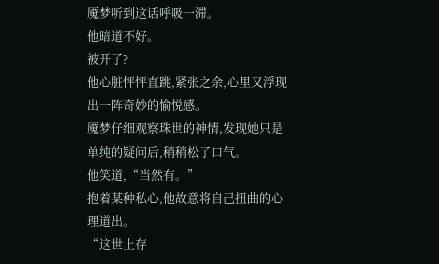魇梦听到这话呼吸一滞。
他暗道不好。
被开了?
他心脏怦怦直跳,紧张之余,心里又浮现出一阵奇妙的愉悦感。
魇梦仔细观察珠世的神情,发现她只是单纯的疑问后,稍稍松了口气。
他笑道,“当然有。”
抱着某种私心,他故意将自己扭曲的心理道出。
“这世上存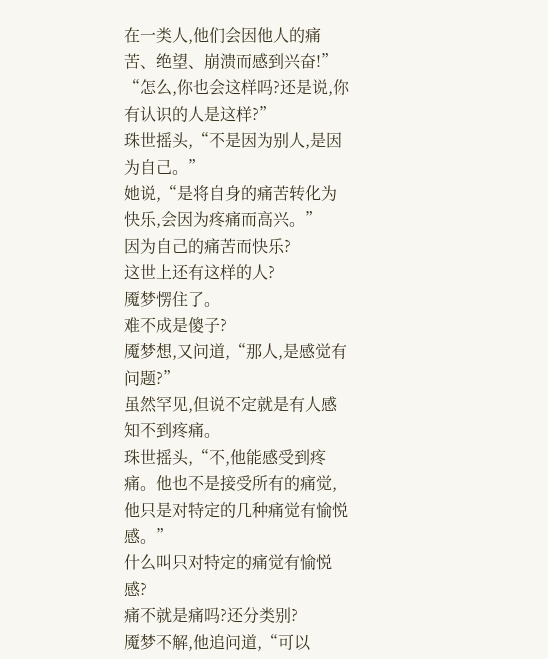在一类人,他们会因他人的痛苦、绝望、崩溃而感到兴奋!”
“怎么,你也会这样吗?还是说,你有认识的人是这样?”
珠世摇头,“不是因为别人,是因为自己。”
她说,“是将自身的痛苦转化为快乐,会因为疼痛而高兴。”
因为自己的痛苦而快乐?
这世上还有这样的人?
魇梦愣住了。
难不成是傻子?
魇梦想,又问道,“那人,是感觉有问题?”
虽然罕见,但说不定就是有人感知不到疼痛。
珠世摇头,“不,他能感受到疼痛。他也不是接受所有的痛觉,他只是对特定的几种痛觉有愉悦感。”
什么叫只对特定的痛觉有愉悦感?
痛不就是痛吗?还分类别?
魇梦不解,他追问道,“可以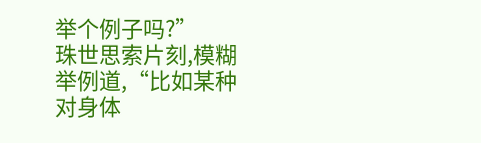举个例子吗?”
珠世思索片刻,模糊举例道,“比如某种对身体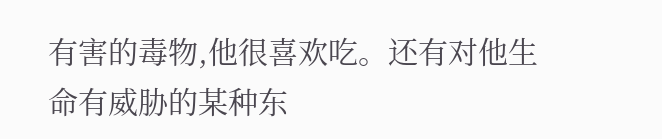有害的毒物,他很喜欢吃。还有对他生命有威胁的某种东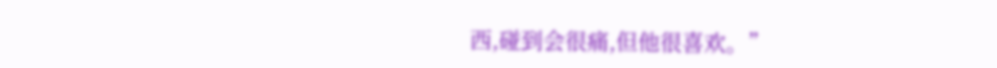西,碰到会很痛,但他很喜欢。”